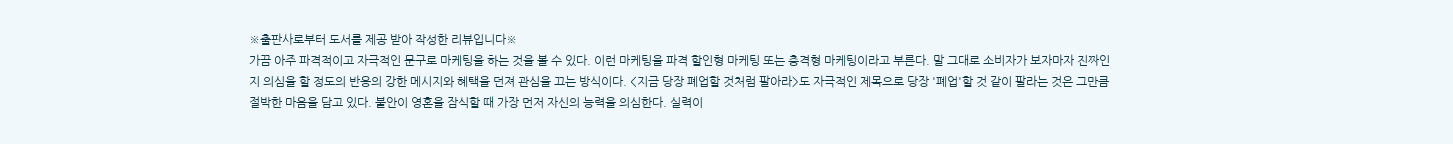※출판사로부터 도서를 제공 받아 작성한 리뷰입니다※
가끔 아주 파격적이고 자극적인 문구로 마케팅을 하는 것을 볼 수 있다. 이런 마케팅을 파격 할인형 마케팅 또는 충격형 마케팅이라고 부른다. 말 그대로 소비자가 보자마자 진짜인지 의심을 할 정도의 반응의 강한 메시지와 혜택을 던져 관심을 끄는 방식이다. <지금 당장 폐업할 것처럼 팔아라>도 자극적인 제목으로 당장 '폐업'할 것 같이 팔라는 것은 그만큼 절박한 마음을 담고 있다. 불안이 영혼을 잠식할 때 가장 먼저 자신의 능력을 의심한다. 실력이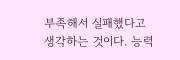부족해서 실패했다고 생각하는 것이다. 능력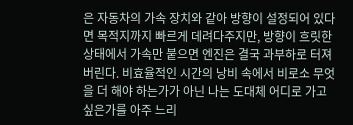은 자동차의 가속 장치와 같아 방향이 설정되어 있다면 목적지까지 빠르게 데려다주지만, 방향이 흐릿한 상태에서 가속만 붙으면 엔진은 결국 과부하로 터져버린다. 비효율적인 시간의 낭비 속에서 비로소 무엇을 더 해야 하는가가 아닌 나는 도대체 어디로 가고 싶은가를 아주 느리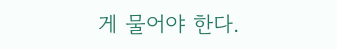게 물어야 한다.